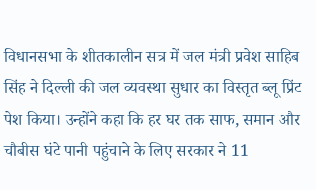विधानसभा के शीतकालीन सत्र में जल मंत्री प्रवेश साहिब सिंह ने दिल्ली की जल व्यवस्था सुधार का विस्तृत ब्लू प्रिंट पेश किया। उन्होंने कहा कि हर घर तक साफ, समान और चौबीस घंटे पानी पहुंचाने के लिए सरकार ने 11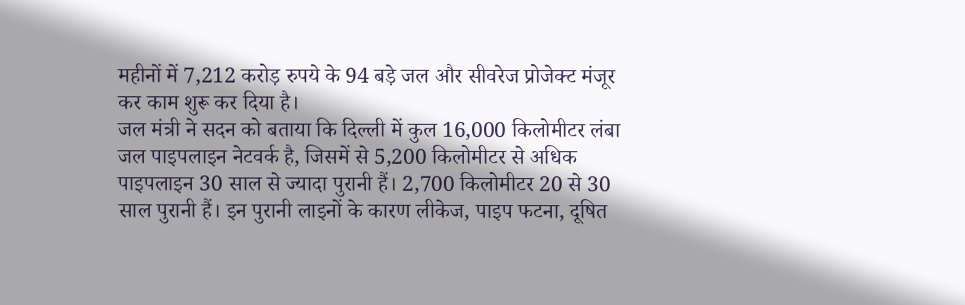महीनों में 7,212 करोड़ रुपये के 94 बड़े जल और सीवरेज प्रोजेक्ट मंजूर कर काम शुरू कर दिया है।
जल मंत्री ने सदन को बताया कि दिल्ली में कुल 16,000 किलोमीटर लंबा जल पाइपलाइन नेटवर्क है, जिसमें से 5,200 किलोमीटर से अधिक पाइपलाइन 30 साल से ज्यादा पुरानी हैं। 2,700 किलोमीटर 20 से 30 साल पुरानी हैं। इन पुरानी लाइनों के कारण लीकेज, पाइप फटना, दूषित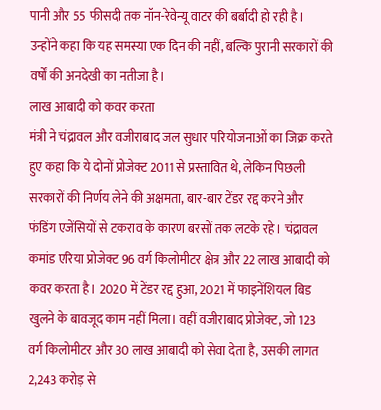पानी और 55 फीसदी तक नॉन-रेवेन्यू वाटर की बर्बादी हो रही है। उन्होंने कहा कि यह समस्या एक दिन की नहीं, बल्कि पुरानी सरकारों की वर्षों की अनदेखी का नतीजा है।
लाख आबादी को कवर करता
मंत्री ने चंद्रावल और वजीराबाद जल सुधार परियोजनाओं का जिक्र करते हुए कहा कि ये दोनों प्रोजेक्ट 2011 से प्रस्तावित थे, लेकिन पिछली सरकारों की निर्णय लेने की अक्षमता, बार-बार टेंडर रद्द करने और फंडिंग एजेंसियों से टकराव के कारण बरसों तक लटके रहे। चंद्रावल कमांड एरिया प्रोजेक्ट 96 वर्ग किलोमीटर क्षेत्र और 22 लाख आबादी को कवर करता है। 2020 में टेंडर रद्द हुआ, 2021 में फाइनेंशियल बिड खुलने के बावजूद काम नहीं मिला। वहीं वजीराबाद प्रोजेक्ट, जो 123 वर्ग किलोमीटर और 30 लाख आबादी को सेवा देता है, उसकी लागत 2,243 करोड़ से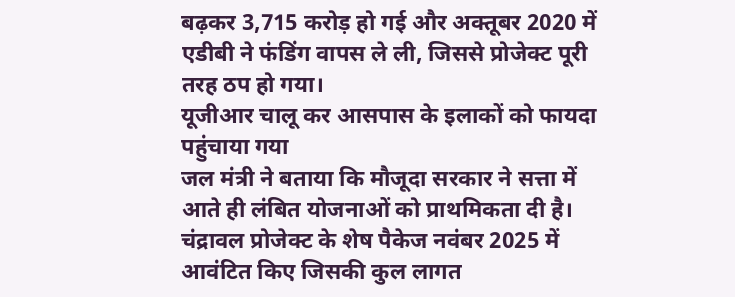बढ़कर 3,715 करोड़ हो गई और अक्तूबर 2020 में एडीबी ने फंडिंग वापस ले ली, जिससे प्रोजेक्ट पूरी तरह ठप हो गया।
यूजीआर चालू कर आसपास के इलाकों को फायदा पहुंचाया गया
जल मंत्री ने बताया कि मौजूदा सरकार ने सत्ता में आते ही लंबित योजनाओं को प्राथमिकता दी है। चंद्रावल प्रोजेक्ट के शेष पैकेज नवंबर 2025 में आवंटित किए जिसकी कुल लागत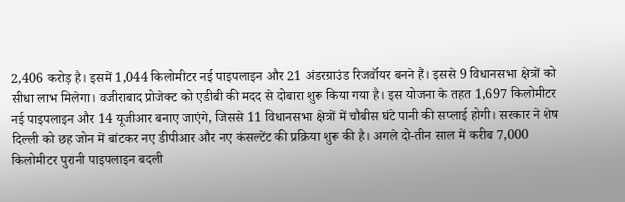2,406 करोड़ है। इसमें 1,044 किलोमीटर नई पाइपलाइन और 21 अंडरग्राउंड रिजर्वॉयर बनने हैं। इससे 9 विधानसभा क्षेत्रों को सीधा लाभ मिलेगा। वजीराबाद प्रोजेक्ट को एडीबी की मदद से दोबारा शुरू किया गया है। इस योजना के तहत 1,697 किलोमीटर नई पाइपलाइन और 14 यूजीआर बनाए जाएंगे, जिससे 11 विधानसभा क्षेत्रों में चौबीस घंटे पानी की सप्लाई होगी। सरकार ने शेष दिल्ली को छह जोन में बांटकर नए डीपीआर और नए कंसल्टेंट की प्रक्रिया शुरू की है। अगले दो-तीन साल में करीब 7,000 किलोमीटर पुरानी पाइपलाइन बदली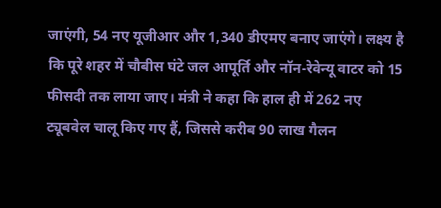जाएंगी, 54 नए यूजीआर और 1,340 डीएमए बनाए जाएंगे। लक्ष्य है कि पूरे शहर में चौबीस घंटे जल आपूर्ति और नॉन-रेवेन्यू वाटर को 15 फीसदी तक लाया जाए। मंत्री ने कहा कि हाल ही में 262 नए ट्यूबवेल चालू किए गए हैं, जिससे करीब 90 लाख गैलन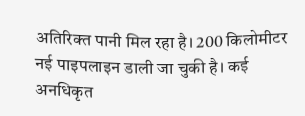अतिरिक्त पानी मिल रहा है। 200 किलोमीटर नई पाइपलाइन डाली जा चुकी है। कई अनधिकृत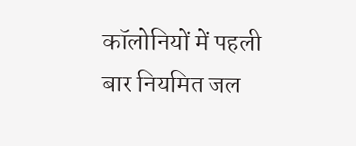कॉलोनियों में पहली बार नियमित जल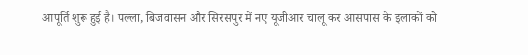आपूर्ति शुरू हुई है। पल्ला, बिजवासन और सिरसपुर में नए यूजीआर चालू कर आसपास के इलाकों को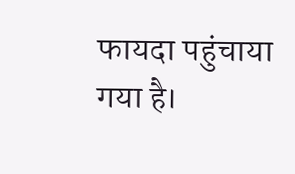फायदा पहुंचाया गया है।